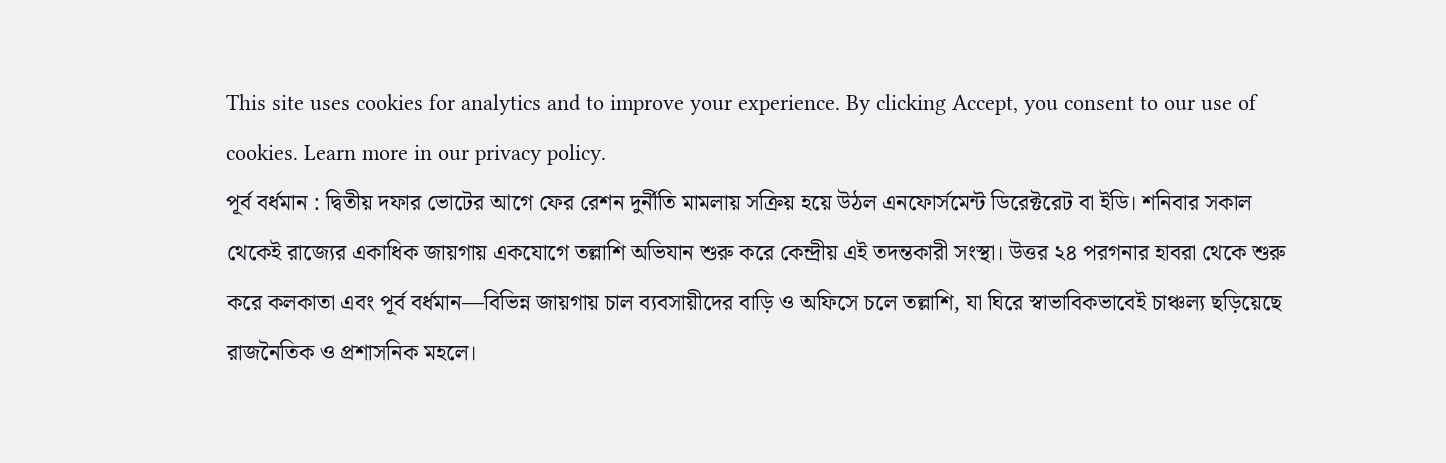This site uses cookies for analytics and to improve your experience. By clicking Accept, you consent to our use of cookies. Learn more in our privacy policy.
পূর্ব বর্ধমান : দ্বিতীয় দফার ভোটের আগে ফের রেশন দুর্নীতি মামলায় সক্রিয় হয়ে উঠল এনফোর্সমেন্ট ডিরেক্টরেট বা ইডি। শনিবার সকাল থেকেই রাজ্যের একাধিক জায়গায় একযোগে তল্লাশি অভিযান শুরু করে কেন্দ্রীয় এই তদন্তকারী সংস্থা। উত্তর ২৪ পরগনার হাবরা থেকে শুরু করে কলকাতা এবং পূর্ব বর্ধমান—বিভিন্ন জায়গায় চাল ব্যবসায়ীদের বাড়ি ও অফিসে চলে তল্লাশি, যা ঘিরে স্বাভাবিকভাবেই চাঞ্চল্য ছড়িয়েছে রাজনৈতিক ও প্রশাসনিক মহলে।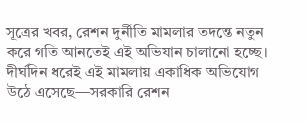সূত্রের খবর, রেশন দুর্নীতি মামলার তদন্তে নতুন করে গতি আনতেই এই অভিযান চালানো হচ্ছে। দীর্ঘদিন ধরেই এই মামলায় একাধিক অভিযোগ উঠে এসেছে—সরকারি রেশন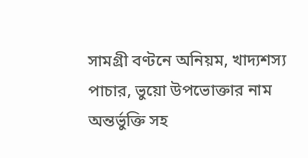সামগ্রী বণ্টনে অনিয়ম, খাদ্যশস্য পাচার, ভুয়ো উপভোক্তার নাম অন্তর্ভুক্তি সহ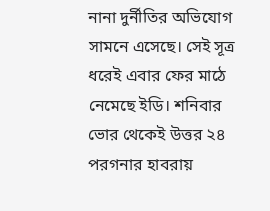নানা দুর্নীতির অভিযোগ সামনে এসেছে। সেই সূত্র ধরেই এবার ফের মাঠে নেমেছে ইডি। শনিবার ভোর থেকেই উত্তর ২৪ পরগনার হাবরায়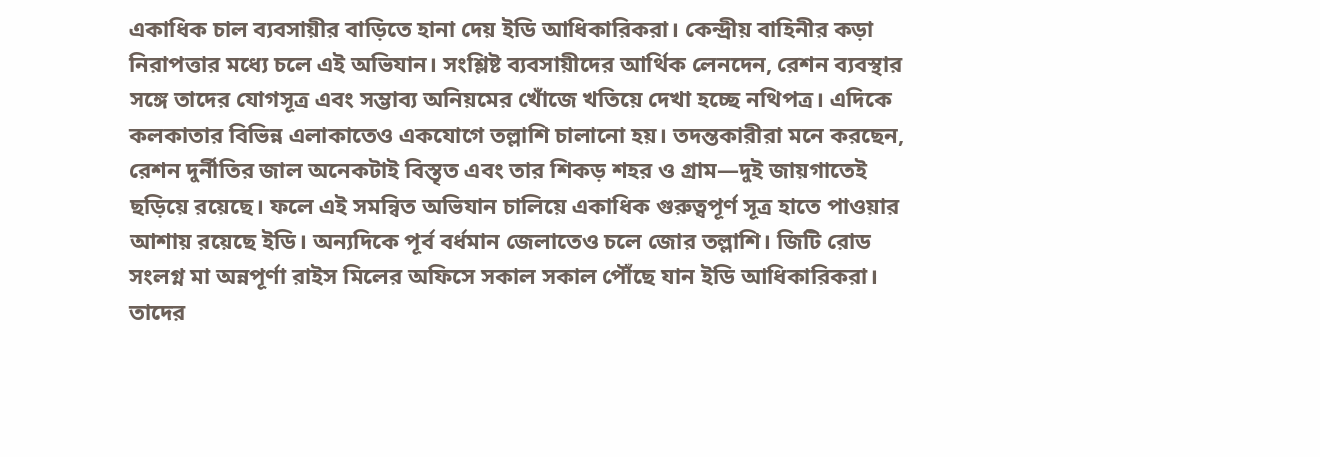একাধিক চাল ব্যবসায়ীর বাড়িতে হানা দেয় ইডি আধিকারিকরা। কেন্দ্রীয় বাহিনীর কড়া নিরাপত্তার মধ্যে চলে এই অভিযান। সংশ্লিষ্ট ব্যবসায়ীদের আর্থিক লেনদেন, রেশন ব্যবস্থার সঙ্গে তাদের যোগসূত্র এবং সম্ভাব্য অনিয়মের খোঁজে খতিয়ে দেখা হচ্ছে নথিপত্র। এদিকে কলকাতার বিভিন্ন এলাকাতেও একযোগে তল্লাশি চালানো হয়। তদন্তকারীরা মনে করছেন, রেশন দুর্নীতির জাল অনেকটাই বিস্তৃত এবং তার শিকড় শহর ও গ্রাম—দুই জায়গাতেই ছড়িয়ে রয়েছে। ফলে এই সমন্বিত অভিযান চালিয়ে একাধিক গুরুত্বপূর্ণ সূত্র হাতে পাওয়ার আশায় রয়েছে ইডি। অন্যদিকে পূর্ব বর্ধমান জেলাতেও চলে জোর তল্লাশি। জিটি রোড সংলগ্ন মা অন্নপূর্ণা রাইস মিলের অফিসে সকাল সকাল পৌঁছে যান ইডি আধিকারিকরা। তাদের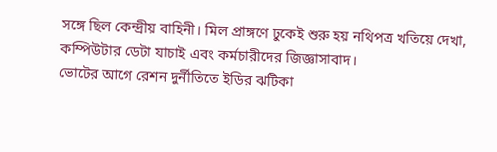সঙ্গে ছিল কেন্দ্রীয় বাহিনী। মিল প্রাঙ্গণে ঢুকেই শুরু হয় নথিপত্র খতিয়ে দেখা, কম্পিউটার ডেটা যাচাই এবং কর্মচারীদের জিজ্ঞাসাবাদ।
ভোটের আগে রেশন দুর্নীতিতে ইডির ঝটিকা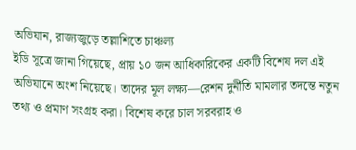অভিযান, রাজ্যজুড়ে তল্লাশিতে চাঞ্চল্য
ইডি সূত্রে জানা গিয়েছে, প্রায় ১০ জন আধিকারিকের একটি বিশেষ দল এই অভিযানে অংশ নিয়েছে। তাদের মূল লক্ষ্য—রেশন দুর্নীতি মামলার তদন্তে নতুন তথ্য ও প্রমাণ সংগ্রহ করা। বিশেষ করে চাল সরবরাহ ও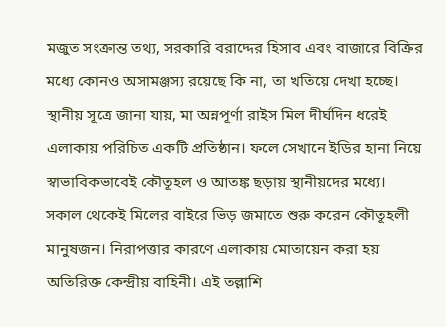মজুত সংক্রান্ত তথ্য, সরকারি বরাদ্দের হিসাব এবং বাজারে বিক্রির মধ্যে কোনও অসামঞ্জস্য রয়েছে কি না, তা খতিয়ে দেখা হচ্ছে। স্থানীয় সূত্রে জানা যায়, মা অন্নপূর্ণা রাইস মিল দীর্ঘদিন ধরেই এলাকায় পরিচিত একটি প্রতিষ্ঠান। ফলে সেখানে ইডির হানা নিয়ে স্বাভাবিকভাবেই কৌতূহল ও আতঙ্ক ছড়ায় স্থানীয়দের মধ্যে। সকাল থেকেই মিলের বাইরে ভিড় জমাতে শুরু করেন কৌতূহলী মানুষজন। নিরাপত্তার কারণে এলাকায় মোতায়েন করা হয় অতিরিক্ত কেন্দ্রীয় বাহিনী। এই তল্লাশি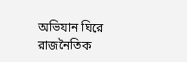অভিযান ঘিরে রাজনৈতিক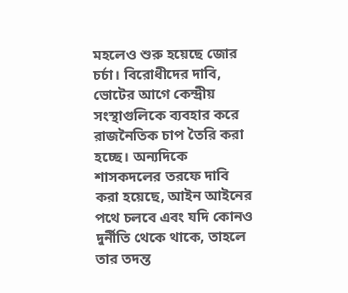মহলেও শুরু হয়েছে জোর চর্চা। বিরোধীদের দাবি, ভোটের আগে কেন্দ্রীয় সংস্থাগুলিকে ব্যবহার করে রাজনৈতিক চাপ তৈরি করা হচ্ছে। অন্যদিকে শাসকদলের তরফে দাবি করা হয়েছে, আইন আইনের পথে চলবে এবং যদি কোনও দুর্নীতি থেকে থাকে, তাহলে তার তদন্ত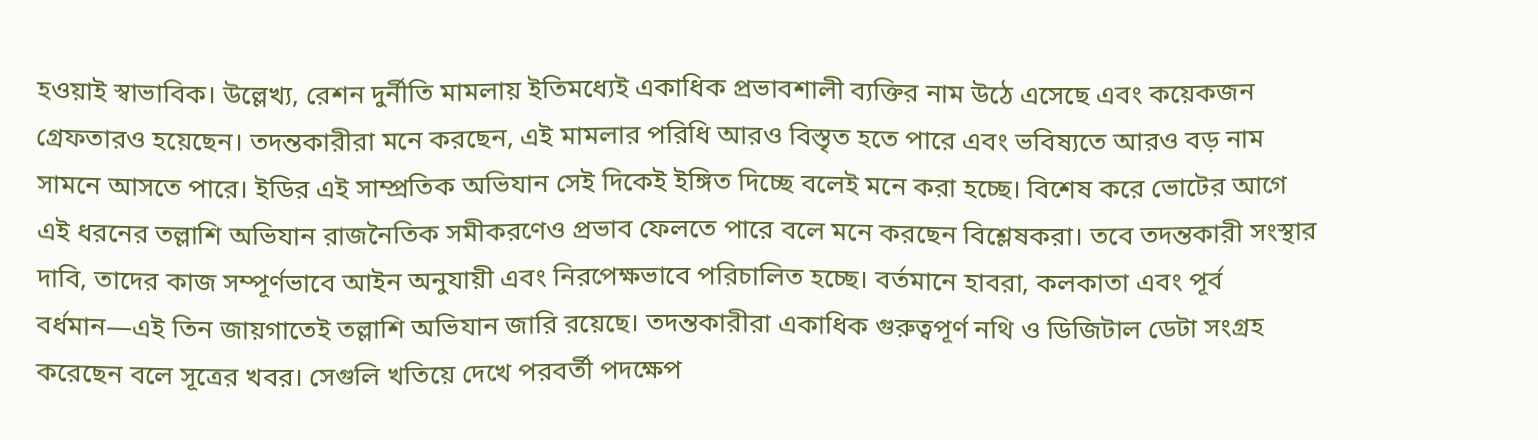হওয়াই স্বাভাবিক। উল্লেখ্য, রেশন দুর্নীতি মামলায় ইতিমধ্যেই একাধিক প্রভাবশালী ব্যক্তির নাম উঠে এসেছে এবং কয়েকজন গ্রেফতারও হয়েছেন। তদন্তকারীরা মনে করছেন, এই মামলার পরিধি আরও বিস্তৃত হতে পারে এবং ভবিষ্যতে আরও বড় নাম সামনে আসতে পারে। ইডির এই সাম্প্রতিক অভিযান সেই দিকেই ইঙ্গিত দিচ্ছে বলেই মনে করা হচ্ছে। বিশেষ করে ভোটের আগে এই ধরনের তল্লাশি অভিযান রাজনৈতিক সমীকরণেও প্রভাব ফেলতে পারে বলে মনে করছেন বিশ্লেষকরা। তবে তদন্তকারী সংস্থার দাবি, তাদের কাজ সম্পূর্ণভাবে আইন অনুযায়ী এবং নিরপেক্ষভাবে পরিচালিত হচ্ছে। বর্তমানে হাবরা, কলকাতা এবং পূর্ব বর্ধমান—এই তিন জায়গাতেই তল্লাশি অভিযান জারি রয়েছে। তদন্তকারীরা একাধিক গুরুত্বপূর্ণ নথি ও ডিজিটাল ডেটা সংগ্রহ করেছেন বলে সূত্রের খবর। সেগুলি খতিয়ে দেখে পরবর্তী পদক্ষেপ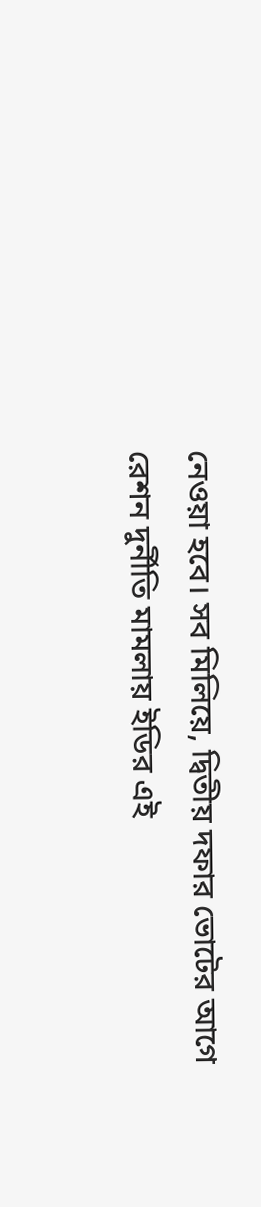নেওয়া হবে। সব মিলিয়ে, দ্বিতীয় দফার ভোটের আগে রেশন দুর্নীতি মামলায় ইডির এই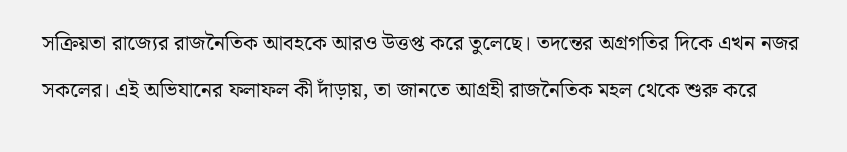সক্রিয়তা রাজ্যের রাজনৈতিক আবহকে আরও উত্তপ্ত করে তুলেছে। তদন্তের অগ্রগতির দিকে এখন নজর সকলের। এই অভিযানের ফলাফল কী দাঁড়ায়, তা জানতে আগ্রহী রাজনৈতিক মহল থেকে শুরু করে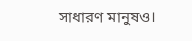সাধারণ মানুষও।